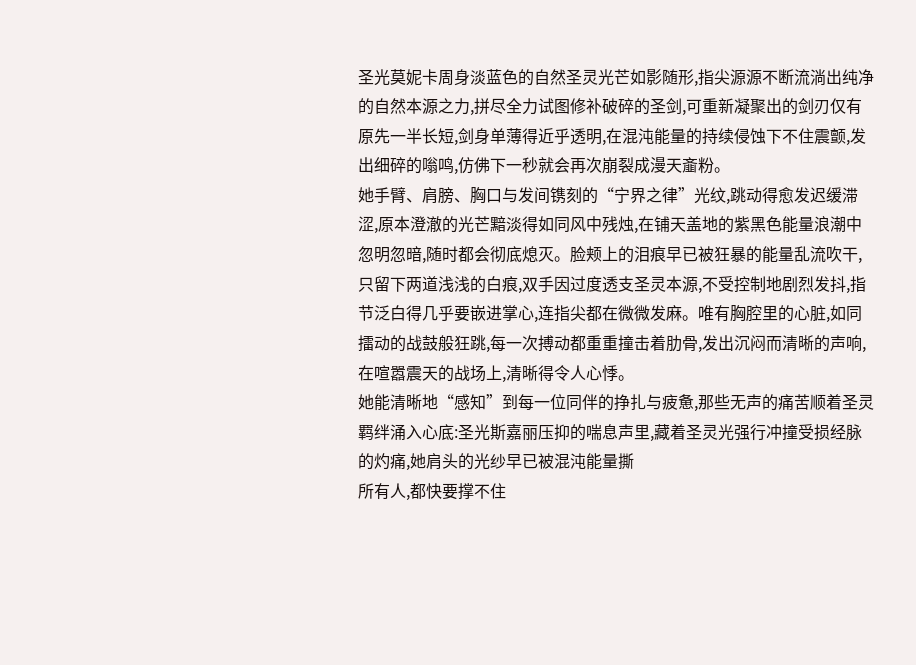圣光莫妮卡周身淡蓝色的自然圣灵光芒如影随形,指尖源源不断流淌出纯净的自然本源之力,拼尽全力试图修补破碎的圣剑,可重新凝聚出的剑刃仅有原先一半长短,剑身单薄得近乎透明,在混沌能量的持续侵蚀下不住震颤,发出细碎的嗡鸣,仿佛下一秒就会再次崩裂成漫天齑粉。
她手臂、肩膀、胸口与发间镌刻的“宁界之律”光纹,跳动得愈发迟缓滞涩,原本澄澈的光芒黯淡得如同风中残烛,在铺天盖地的紫黑色能量浪潮中忽明忽暗,随时都会彻底熄灭。脸颊上的泪痕早已被狂暴的能量乱流吹干,只留下两道浅浅的白痕,双手因过度透支圣灵本源,不受控制地剧烈发抖,指节泛白得几乎要嵌进掌心,连指尖都在微微发麻。唯有胸腔里的心脏,如同擂动的战鼓般狂跳,每一次搏动都重重撞击着肋骨,发出沉闷而清晰的声响,在喧嚣震天的战场上,清晰得令人心悸。
她能清晰地“感知”到每一位同伴的挣扎与疲惫,那些无声的痛苦顺着圣灵羁绊涌入心底:圣光斯嘉丽压抑的喘息声里,藏着圣灵光强行冲撞受损经脉的灼痛,她肩头的光纱早已被混沌能量撕
所有人,都快要撑不住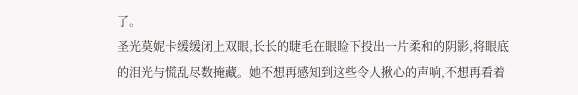了。
圣光莫妮卡缓缓闭上双眼,长长的睫毛在眼睑下投出一片柔和的阴影,将眼底的泪光与慌乱尽数掩藏。她不想再感知到这些令人揪心的声响,不想再看着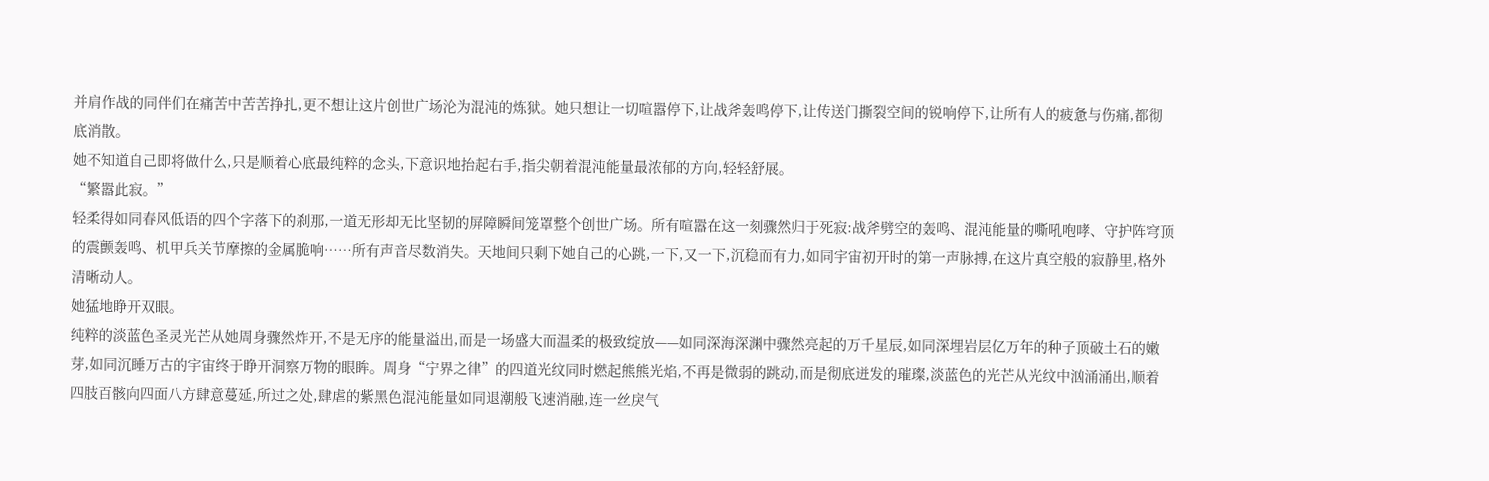并肩作战的同伴们在痛苦中苦苦挣扎,更不想让这片创世广场沦为混沌的炼狱。她只想让一切喧嚣停下,让战斧轰鸣停下,让传送门撕裂空间的锐响停下,让所有人的疲惫与伤痛,都彻底消散。
她不知道自己即将做什么,只是顺着心底最纯粹的念头,下意识地抬起右手,指尖朝着混沌能量最浓郁的方向,轻轻舒展。
“繁嚣此寂。”
轻柔得如同春风低语的四个字落下的刹那,一道无形却无比坚韧的屏障瞬间笼罩整个创世广场。所有喧嚣在这一刻骤然归于死寂:战斧劈空的轰鸣、混沌能量的嘶吼咆哮、守护阵穹顶的震颤轰鸣、机甲兵关节摩擦的金属脆响……所有声音尽数消失。天地间只剩下她自己的心跳,一下,又一下,沉稳而有力,如同宇宙初开时的第一声脉搏,在这片真空般的寂静里,格外清晰动人。
她猛地睁开双眼。
纯粹的淡蓝色圣灵光芒从她周身骤然炸开,不是无序的能量溢出,而是一场盛大而温柔的极致绽放——如同深海深渊中骤然亮起的万千星辰,如同深埋岩层亿万年的种子顶破土石的嫩芽,如同沉睡万古的宇宙终于睁开洞察万物的眼眸。周身“宁界之律”的四道光纹同时燃起熊熊光焰,不再是微弱的跳动,而是彻底迸发的璀璨,淡蓝色的光芒从光纹中汹涌涌出,顺着四肢百骸向四面八方肆意蔓延,所过之处,肆虐的紫黑色混沌能量如同退潮般飞速消融,连一丝戾气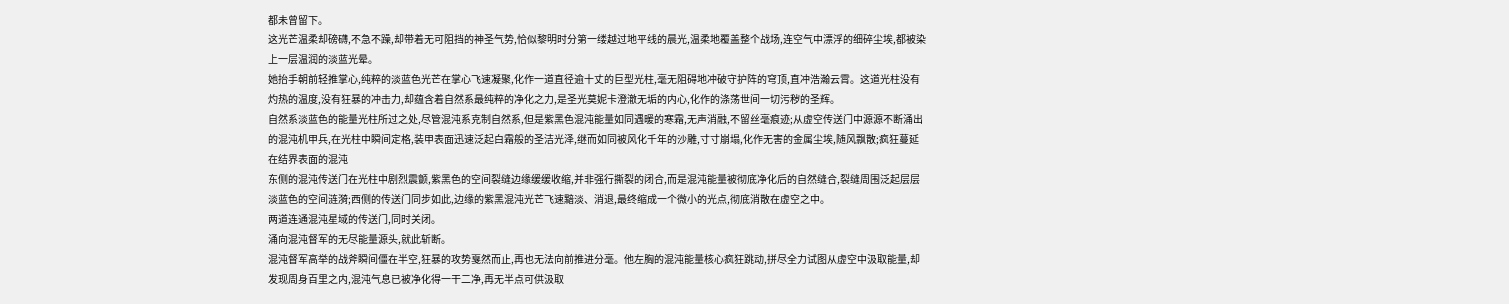都未曾留下。
这光芒温柔却磅礴,不急不躁,却带着无可阻挡的神圣气势,恰似黎明时分第一缕越过地平线的晨光,温柔地覆盖整个战场,连空气中漂浮的细碎尘埃,都被染上一层温润的淡蓝光晕。
她抬手朝前轻推掌心,纯粹的淡蓝色光芒在掌心飞速凝聚,化作一道直径逾十丈的巨型光柱,毫无阻碍地冲破守护阵的穹顶,直冲浩瀚云霄。这道光柱没有灼热的温度,没有狂暴的冲击力,却蕴含着自然系最纯粹的净化之力,是圣光莫妮卡澄澈无垢的内心,化作的涤荡世间一切污秽的圣辉。
自然系淡蓝色的能量光柱所过之处,尽管混沌系克制自然系,但是紫黑色混沌能量如同遇暖的寒霜,无声消融,不留丝毫痕迹;从虚空传送门中源源不断涌出的混沌机甲兵,在光柱中瞬间定格,装甲表面迅速泛起白霜般的圣洁光泽,继而如同被风化千年的沙雕,寸寸崩塌,化作无害的金属尘埃,随风飘散;疯狂蔓延在结界表面的混沌
东侧的混沌传送门在光柱中剧烈震颤,紫黑色的空间裂缝边缘缓缓收缩,并非强行撕裂的闭合,而是混沌能量被彻底净化后的自然缝合,裂缝周围泛起层层淡蓝色的空间涟漪;西侧的传送门同步如此,边缘的紫黑混沌光芒飞速黯淡、消退,最终缩成一个微小的光点,彻底消散在虚空之中。
两道连通混沌星域的传送门,同时关闭。
涌向混沌督军的无尽能量源头,就此斩断。
混沌督军高举的战斧瞬间僵在半空,狂暴的攻势戛然而止,再也无法向前推进分毫。他左胸的混沌能量核心疯狂跳动,拼尽全力试图从虚空中汲取能量,却发现周身百里之内,混沌气息已被净化得一干二净,再无半点可供汲取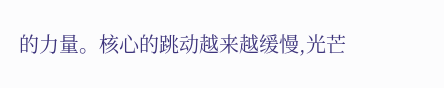的力量。核心的跳动越来越缓慢,光芒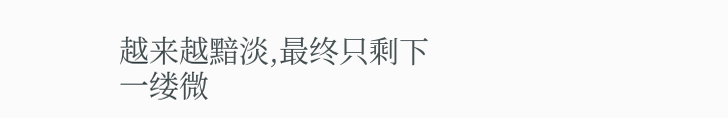越来越黯淡,最终只剩下一缕微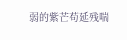弱的紫芒苟延残喘